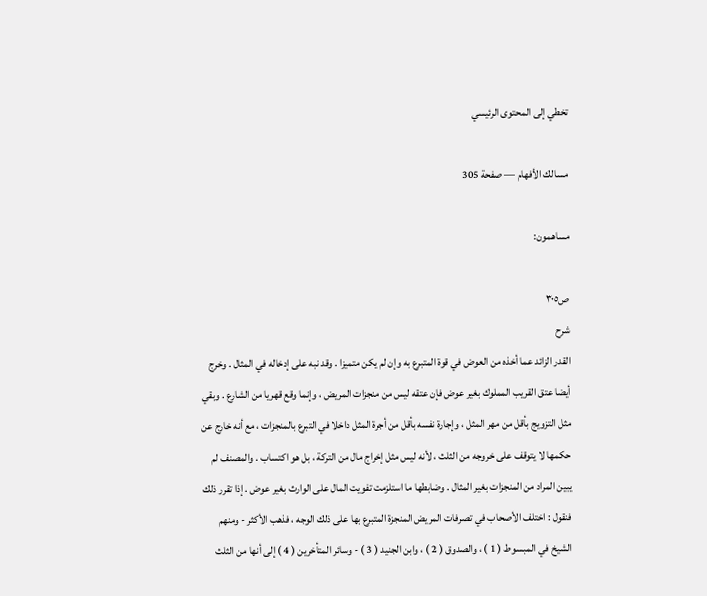تخطي إلى المحتوى الرئيسي

مسالك الأفهام — صفحة 305

مساهمون:

ص٣٠٥
شرح
القدر الزائد عما أخذه من العوض في قوة المتبرع به وإن لم يكن متميزا . وقد نبه على إدخاله في المثال . وخرج أيضا عتق القريب المملوك بغير عوض فإن عتقه ليس من منجزات المريض ، وإنما وقع قهريا من الشارع . وبقي مثل التزويج بأقل من مهر المثل ، وإجارة نفسه بأقل من أجرة المثل داخلا في التبرع بالمنجزات ، مع أنه خارج عن حكمها لا يتوقف على خروجه من الثلث ، لأنه ليس مثل إخراج مال من التركة ، بل هو اكتساب . والمصنف لم يبين المراد من المنجزات بغير المثال . وضابطها ما استلزمت تفويت المال على الوارث بغير عوض . إذا تقرر ذلك فنقول : اختلف الأصحاب في تصرفات المريض المنجزة المتبرع بها على ذلك الوجه ، فذهب الأكثر - ومنهم الشيخ في المبسوط ( 1 ) ، والصدوق ( 2 ) ، وابن الجنيد ( 3 ) - وسائر المتأخرين ( 4 ) إلى أنها من الثلث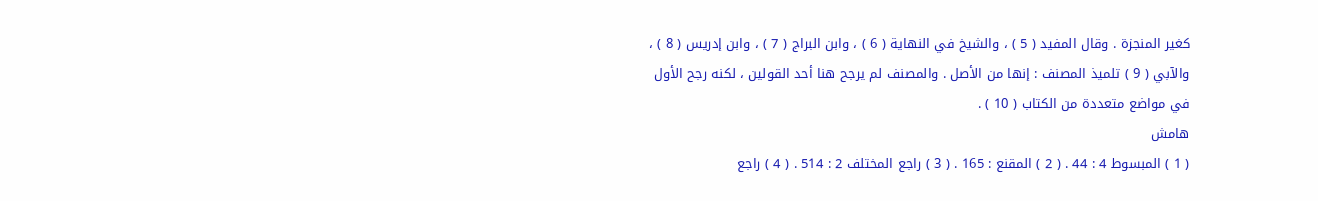كغير المنجزة . وقال المفيد ( 5 ) ، والشيخ في النهاية ( 6 ) ، وابن البراج ( 7 ) ، وابن إدريس ( 8 ) ، والآبي ( 9 ) تلميذ المصنف : إنها من الأصل . والمصنف لم يرجح هنا أحد القولين ، لكنه رجح الأول في مواضع متعددة من الكتاب ( 10 ) .
هامش
( 1 ) المبسوط 4 : 44 . ( 2 ) المقنع : 165 . ( 3 ) راجع المختلف 2 : 514 . ( 4 ) راجع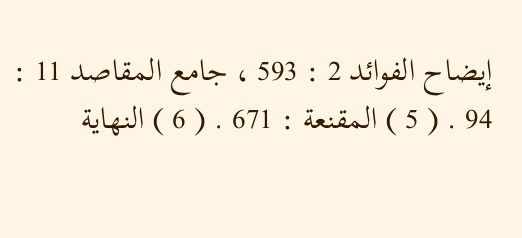إيضاح الفوائد 2 : 593 ، جامع المقاصد 11 : 94 . ( 5 ) المقنعة : 671 . ( 6 ) النهاية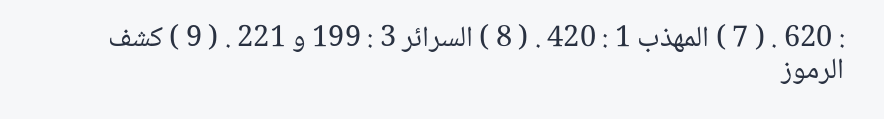: 620 . ( 7 ) المهذب 1 : 420 . ( 8 ) السرائر 3 : 199 و 221 . ( 9 ) كشف الرموز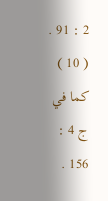2 : 91 . ( 10 ) كما في ج 4 : 156 .